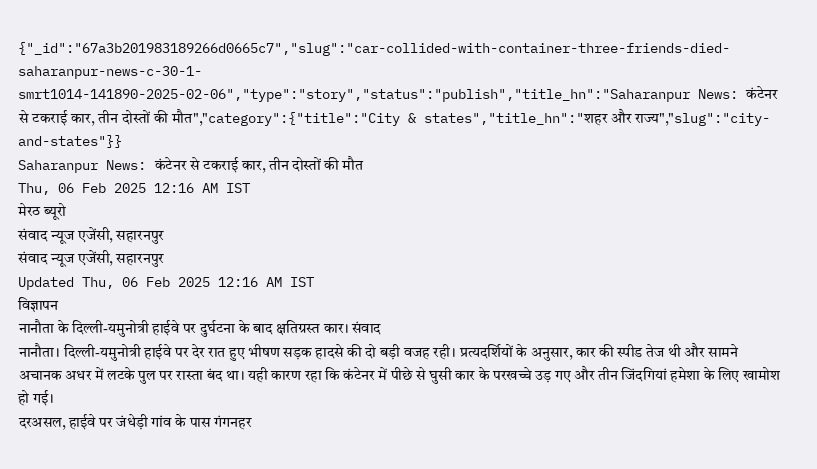{"_id":"67a3b201983189266d0665c7","slug":"car-collided-with-container-three-friends-died-saharanpur-news-c-30-1-smrt1014-141890-2025-02-06","type":"story","status":"publish","title_hn":"Saharanpur News: कंटेनर से टकराई कार, तीन दोस्तों की मौत","category":{"title":"City & states","title_hn":"शहर और राज्य","slug":"city-and-states"}}
Saharanpur News: कंटेनर से टकराई कार, तीन दोस्तों की मौत
Thu, 06 Feb 2025 12:16 AM IST
मेरठ ब्यूरो
संवाद न्यूज एजेंसी, सहारनपुर
संवाद न्यूज एजेंसी, सहारनपुर
Updated Thu, 06 Feb 2025 12:16 AM IST
विज्ञापन
नानौता के दिल्ली-यमुनोत्री हाईवे पर दुर्घटना के बाद क्षतिग्रस्त कार। संवाद
नानौता। दिल्ली-यमुनोत्री हाईवे पर देर रात हुए भीषण सड़क हादसे की दो बड़ी वजह रही। प्रत्यदर्शियों के अनुसार, कार की स्पीड तेज थी और सामने अचानक अधर में लटके पुल पर रास्ता बंद था। यही कारण रहा कि कंटेनर में पीछे से घुसी कार के परखच्चे उड़ गए और तीन जिंदगियां हमेशा के लिए खामोश हो गई।
दरअसल, हाईवे पर जंधेड़ी गांव के पास गंगनहर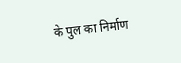के पुल का निर्माण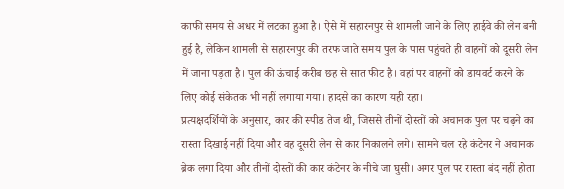काफी समय से अधर में लटका हुआ है। ऐसे में सहारनपुर से शामली जाने के लिए हाईवे की लेन बनी हुई है, लेकिन शामली से सहारनपुर की तरफ जाते समय पुल के पास पहुंचते ही वाहनों को दूसरी लेन में जाना पड़ता है। पुल की ऊंचाई करीब छह से सात फीट है। वहां पर वाहनों को डायवर्ट करने के लिए कोई संकेतक भी नहीं लगाया गया। हादसे का कारण यही रहा।
प्रत्यक्षदर्शियों के अनुसार, कार की स्पीड तेज थी, जिससे तीनों दोस्तों को अचानक पुल पर चढ़ने का रास्ता दिखाई नहीं दिया और वह दूसरी लेन से कार निकालने लगे। सामने चल रहे कंटेनर ने अचानक ब्रेक लगा दिया और तीनों दोस्तों की कार कंटेनर के नीचे जा घुसी। अगर पुल पर रास्ता बंद नहीं होता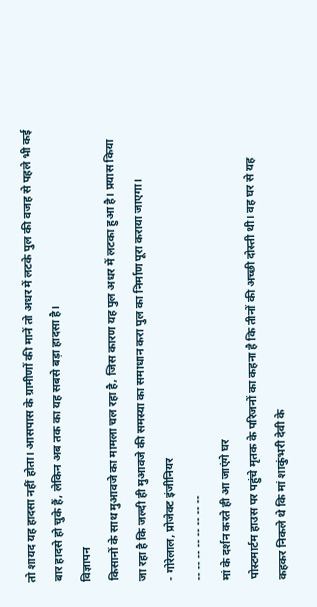तो शायद यह हादसा नहीं होता। आसपास के ग्रामीणों की मानें तो अधर में लटके पुल की वजह से पहले भी कई बार हादसे हो चुके हैं, लेकिन अब तक का यह सबसे बड़ा हादसा है।
विज्ञापन
किसानों के साथ मुआवजे का मामला चल रहा है, जिस कारण यह पुल अधर में लटका हुआ है। प्रयास किया जा रहा है कि जल्दी ही मुआवजे की समस्या का समाधान करा पुल का निर्माण पूरा कराया जाएगा।
- गोरेलाल, प्रोजेक्ट इंजीनियर
-- -- -- -- -- -- -- --
मां के दर्शन करते ही आ जाएंगे घर
पोस्टमार्टम हाउस पर पहुंचे मृतक के परिजनों का कहना है कि तीनों की अच्छी दोस्ती थी। वह घर से यह कहकर निकले थे कि मां शाकुंभरी देवी के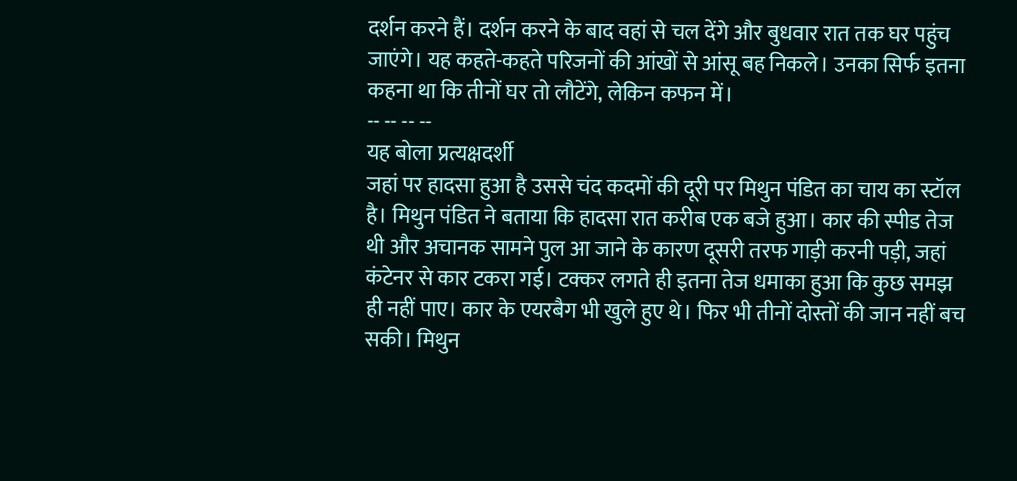दर्शन करने हैं। दर्शन करने के बाद वहां से चल देंगे और बुधवार रात तक घर पहुंच जाएंगे। यह कहते-कहते परिजनों की आंखों से आंसू बह निकले। उनका सिर्फ इतना कहना था कि तीनों घर तो लौटेंगे, लेकिन कफन में।
-- -- -- --
यह बोला प्रत्यक्षदर्शी
जहां पर हादसा हुआ है उससे चंद कदमों की दूरी पर मिथुन पंडित का चाय का स्टॉल है। मिथुन पंडित ने बताया कि हादसा रात करीब एक बजे हुआ। कार की स्पीड तेज थी और अचानक सामने पुल आ जाने के कारण दूसरी तरफ गाड़ी करनी पड़ी, जहां कंटेनर से कार टकरा गई। टक्कर लगते ही इतना तेज धमाका हुआ कि कुछ समझ ही नहीं पाए। कार के एयरबैग भी खुले हुए थे। फिर भी तीनों दोस्तों की जान नहीं बच सकी। मिथुन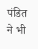पंडित ने भी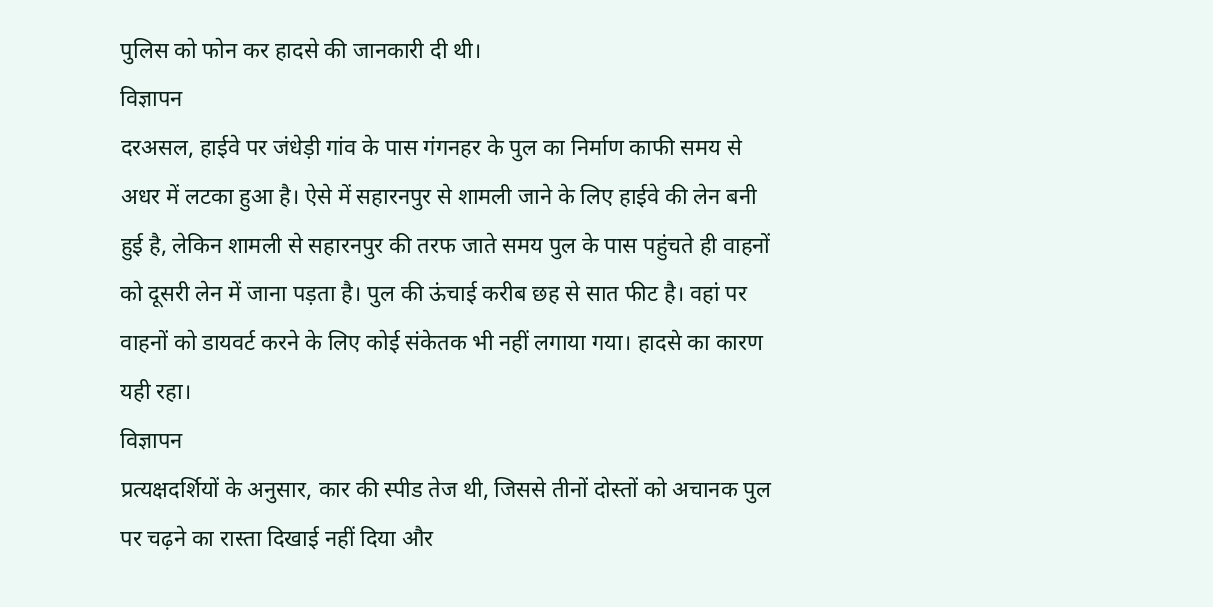पुलिस को फोन कर हादसे की जानकारी दी थी।
विज्ञापन
दरअसल, हाईवे पर जंधेड़ी गांव के पास गंगनहर के पुल का निर्माण काफी समय से अधर में लटका हुआ है। ऐसे में सहारनपुर से शामली जाने के लिए हाईवे की लेन बनी हुई है, लेकिन शामली से सहारनपुर की तरफ जाते समय पुल के पास पहुंचते ही वाहनों को दूसरी लेन में जाना पड़ता है। पुल की ऊंचाई करीब छह से सात फीट है। वहां पर वाहनों को डायवर्ट करने के लिए कोई संकेतक भी नहीं लगाया गया। हादसे का कारण यही रहा।
विज्ञापन
प्रत्यक्षदर्शियों के अनुसार, कार की स्पीड तेज थी, जिससे तीनों दोस्तों को अचानक पुल पर चढ़ने का रास्ता दिखाई नहीं दिया और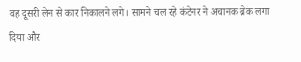वह दूसरी लेन से कार निकालने लगे। सामने चल रहे कंटेनर ने अचानक ब्रेक लगा दिया और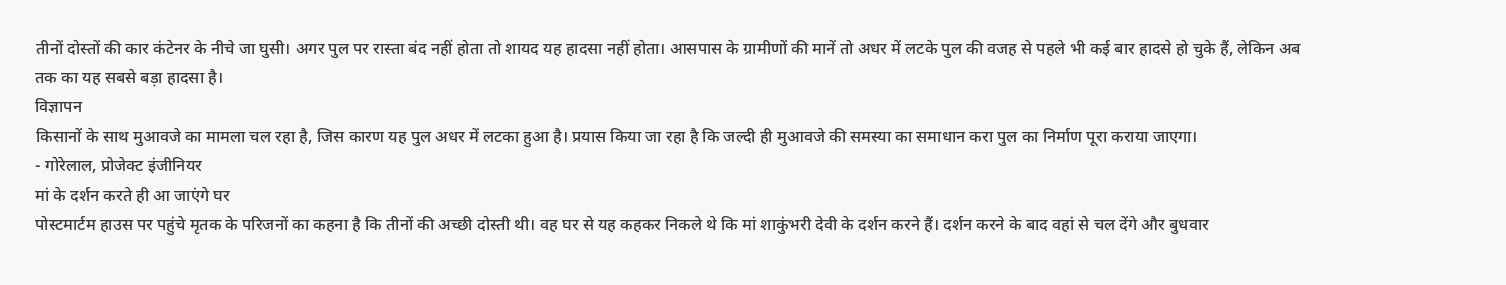तीनों दोस्तों की कार कंटेनर के नीचे जा घुसी। अगर पुल पर रास्ता बंद नहीं होता तो शायद यह हादसा नहीं होता। आसपास के ग्रामीणों की मानें तो अधर में लटके पुल की वजह से पहले भी कई बार हादसे हो चुके हैं, लेकिन अब तक का यह सबसे बड़ा हादसा है।
विज्ञापन
किसानों के साथ मुआवजे का मामला चल रहा है, जिस कारण यह पुल अधर में लटका हुआ है। प्रयास किया जा रहा है कि जल्दी ही मुआवजे की समस्या का समाधान करा पुल का निर्माण पूरा कराया जाएगा।
- गोरेलाल, प्रोजेक्ट इंजीनियर
मां के दर्शन करते ही आ जाएंगे घर
पोस्टमार्टम हाउस पर पहुंचे मृतक के परिजनों का कहना है कि तीनों की अच्छी दोस्ती थी। वह घर से यह कहकर निकले थे कि मां शाकुंभरी देवी के दर्शन करने हैं। दर्शन करने के बाद वहां से चल देंगे और बुधवार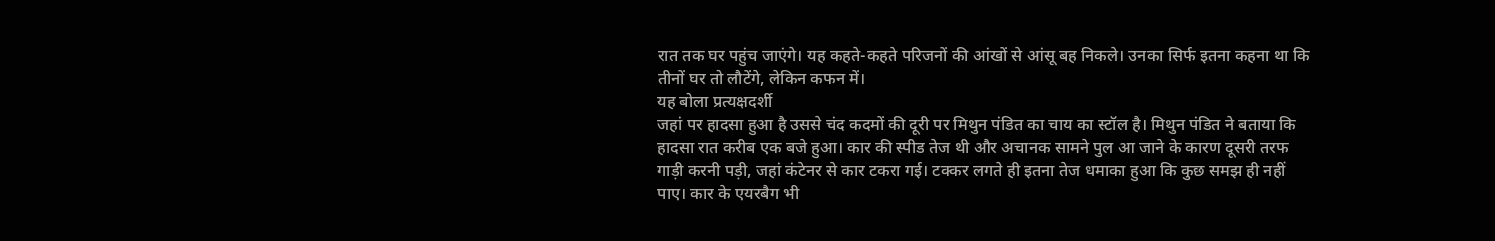रात तक घर पहुंच जाएंगे। यह कहते-कहते परिजनों की आंखों से आंसू बह निकले। उनका सिर्फ इतना कहना था कि तीनों घर तो लौटेंगे, लेकिन कफन में।
यह बोला प्रत्यक्षदर्शी
जहां पर हादसा हुआ है उससे चंद कदमों की दूरी पर मिथुन पंडित का चाय का स्टॉल है। मिथुन पंडित ने बताया कि हादसा रात करीब एक बजे हुआ। कार की स्पीड तेज थी और अचानक सामने पुल आ जाने के कारण दूसरी तरफ गाड़ी करनी पड़ी, जहां कंटेनर से कार टकरा गई। टक्कर लगते ही इतना तेज धमाका हुआ कि कुछ समझ ही नहीं पाए। कार के एयरबैग भी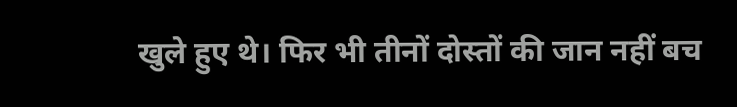खुले हुए थे। फिर भी तीनों दोस्तों की जान नहीं बच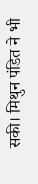सकी। मिथुन पंडित ने भी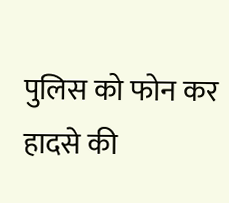पुलिस को फोन कर हादसे की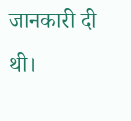जानकारी दी थी।